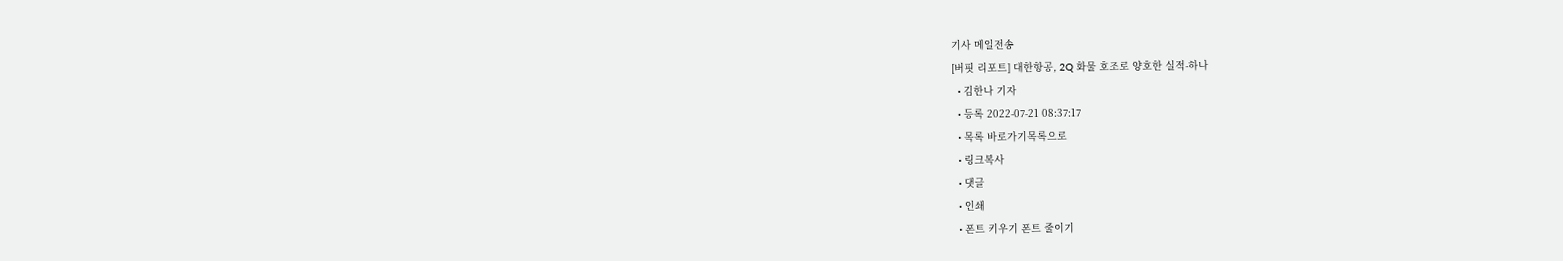기사 메일전송
[버핏 리포트] 대한항공, 2Q 화물 호조로 양호한 실적-하나
  • 김한나 기자
  • 등록 2022-07-21 08:37:17
  • 목록 바로가기목록으로
  • 링크복사
  • 댓글
  • 인쇄
  • 폰트 키우기 폰트 줄이기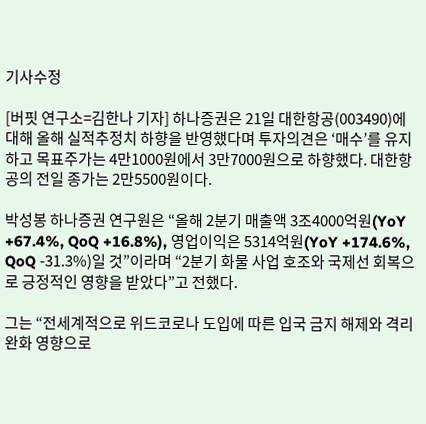기사수정

[버핏 연구소=김한나 기자] 하나증권은 21일 대한항공(003490)에 대해 올해 실적추정치 하향을 반영했다며 투자의견은 ‘매수’를 유지하고 목표주가는 4만1000원에서 3만7000원으로 하향했다. 대한항공의 전일 종가는 2만5500원이다.

박성봉 하나증권 연구원은 “올해 2분기 매출액 3조4000억원(YoY +67.4%, QoQ +16.8%), 영업이익은 5314억원(YoY +174.6%, QoQ -31.3%)일 것”이라며 “2분기 화물 사업 호조와 국제선 회복으로 긍정적인 영향을 받았다”고 전했다.

그는 “전세계적으로 위드코로나 도입에 따른 입국 금지 해제와 격리 완화 영향으로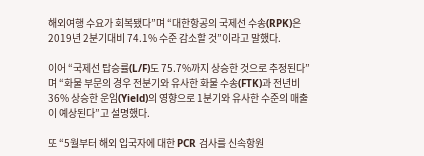해외여행 수요가 회복됐다”며 “대한항공의 국제선 수송(RPK)은 2019년 2분기대비 74.1% 수준 감소할 것”이라고 말했다.

이어 “국제선 탑승률(L/F)도 75.7%까지 상승한 것으로 추정된다”며 “화물 부문의 경우 전분기와 유사한 화물 수송(FTK)과 전년비 36% 상승한 운임(Yield)의 영향으로 1분기와 유사한 수준의 매출이 예상된다”고 설명했다.

또 “5월부터 해외 입국자에 대한 PCR 검사를 신속항원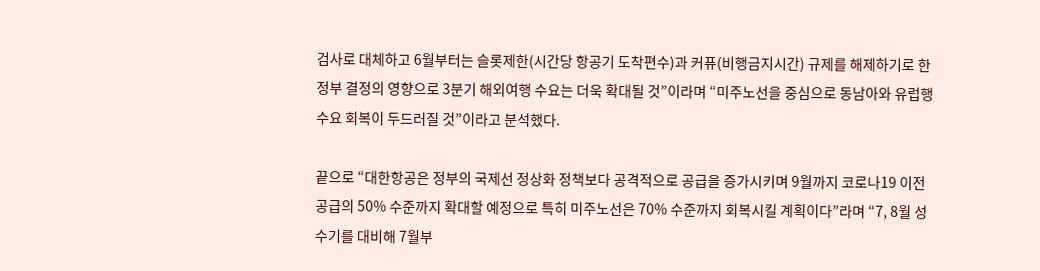검사로 대체하고 6월부터는 슬롯제한(시간당 항공기 도착편수)과 커퓨(비행금지시간) 규제를 해제하기로 한 정부 결정의 영향으로 3분기 해외여행 수요는 더욱 확대될 것”이라며 “미주노선을 중심으로 동남아와 유럽행 수요 회복이 두드러질 것”이라고 분석했다.

끝으로 “대한항공은 정부의 국제선 정상화 정책보다 공격적으로 공급을 증가시키며 9월까지 코로나19 이전 공급의 50% 수준까지 확대할 예정으로 특히 미주노선은 70% 수준까지 회복시킬 계획이다”라며 “7, 8월 성수기를 대비해 7월부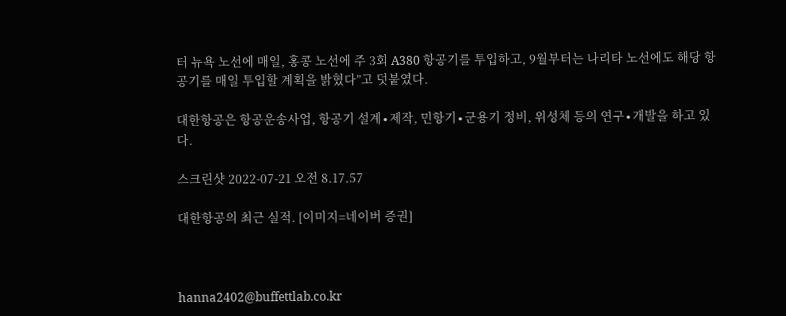터 뉴욕 노선에 매일, 홍콩 노선에 주 3회 A380 항공기를 투입하고, 9월부터는 나리타 노선에도 해당 항공기를 매일 투입할 계획을 밝혔다”고 덧붙였다.

대한항공은 항공운송사업, 항공기 설계∙제작, 민항기∙군용기 정비, 위성체 등의 연구∙개발을 하고 있다.

스크린샷 2022-07-21 오전 8.17.57

대한항공의 최근 실적. [이미지=네이버 증권]



hanna2402@buffettlab.co.kr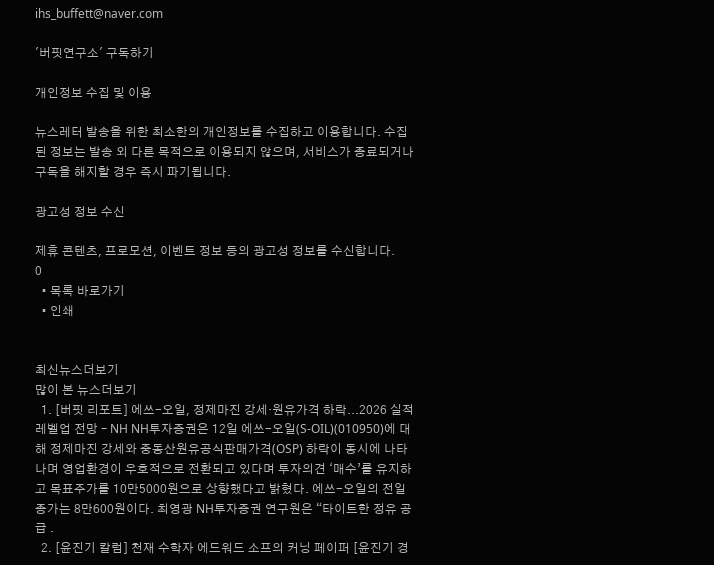ihs_buffett@naver.com

'버핏연구소' 구독하기

개인정보 수집 및 이용

뉴스레터 발송을 위한 최소한의 개인정보를 수집하고 이용합니다. 수집된 정보는 발송 외 다른 목적으로 이용되지 않으며, 서비스가 종료되거나 구독을 해지할 경우 즉시 파기됩니다.

광고성 정보 수신

제휴 콘텐츠, 프로모션, 이벤트 정보 등의 광고성 정보를 수신합니다.
0
  • 목록 바로가기
  • 인쇄


최신뉴스더보기
많이 본 뉴스더보기
  1. [버핏 리포트] 에쓰-오일, 정제마진 강세·원유가격 하락...2026 실적 레벨업 전망 – NH NH투자증권은 12일 에쓰-오일(S-OIL)(010950)에 대해 정제마진 강세와 중동산원유공식판매가격(OSP) 하락이 동시에 나타나며 영업환경이 우호적으로 전환되고 있다며 투자의견 ‘매수’를 유지하고 목표주가를 10만5000원으로 상향했다고 밝혔다. 에쓰-오일의 전일 종가는 8만600원이다. 최영광 NH투자증권 연구원은 “타이트한 정유 공급 .
  2. [윤진기 칼럼] 천재 수학자 에드워드 소프의 커닝 페이퍼 [윤진기 경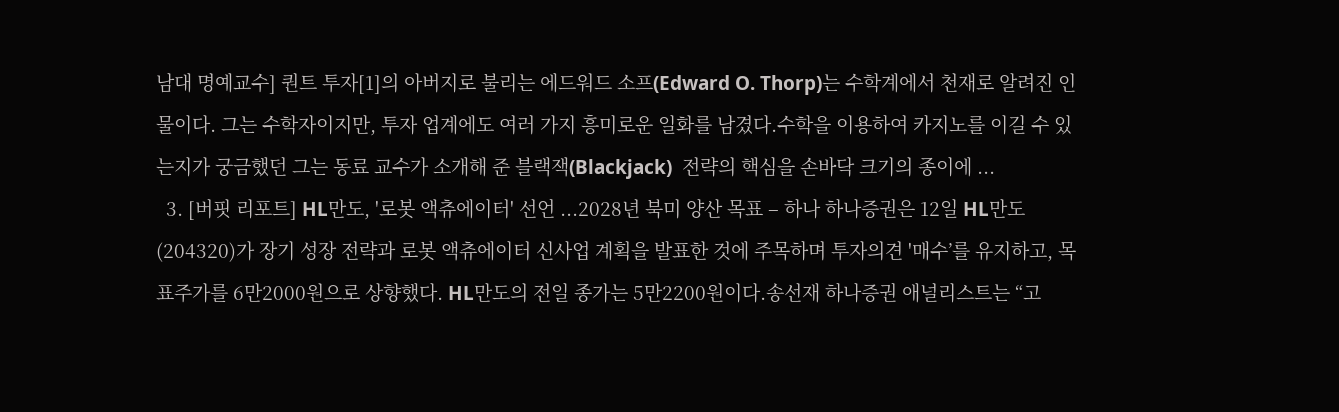남대 명예교수] 퀀트 투자[1]의 아버지로 불리는 에드워드 소프(Edward O. Thorp)는 수학계에서 천재로 알려진 인물이다. 그는 수학자이지만, 투자 업계에도 여러 가지 흥미로운 일화를 남겼다.수학을 이용하여 카지노를 이길 수 있는지가 궁금했던 그는 동료 교수가 소개해 준 블랙잭(Blackjack)  전략의 핵심을 손바닥 크기의 종이에 ...
  3. [버핏 리포트] HL만도, '로봇 액츄에이터' 선언 ...2028년 북미 양산 목표 – 하나 하나증권은 12일 HL만도(204320)가 장기 성장 전략과 로봇 액츄에이터 신사업 계획을 발표한 것에 주목하며 투자의견 '매수’를 유지하고, 목표주가를 6만2000원으로 상향했다. HL만도의 전일 종가는 5만2200원이다.송선재 하나증권 애널리스트는 “고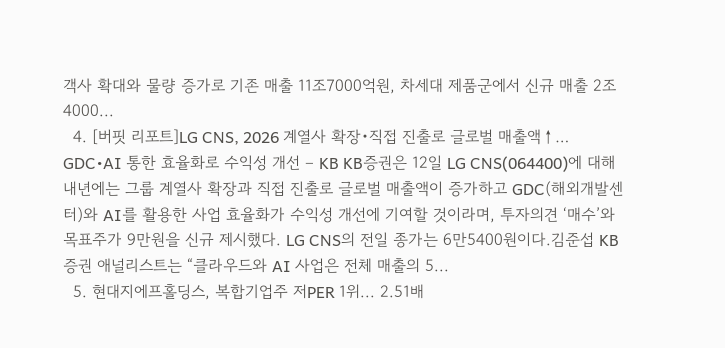객사 확대와 물량 증가로 기존 매출 11조7000억원, 차세대 제품군에서 신규 매출 2조4000...
  4. [버핏 리포트]LG CNS, 2026 계열사 확장•직접 진출로 글로벌 매출액↑… GDC•AI 통한 효율화로 수익성 개선 – KB KB증권은 12일 LG CNS(064400)에 대해 내년에는 그룹 계열사 확장과 직접 진출로 글로벌 매출액이 증가하고 GDC(해외개발센터)와 AI를 활용한 사업 효율화가 수익성 개선에 기여할 것이라며, 투자의견 ‘매수’와 목표주가 9만원을 신규 제시했다. LG CNS의 전일 종가는 6만5400원이다.김준섭 KB증권 애널리스트는 “클라우드와 AI 사업은 전체 매출의 5...
  5. 현대지에프홀딩스, 복합기업주 저PER 1위... 2.51배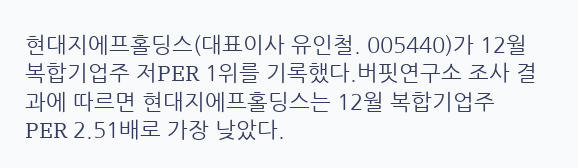현대지에프홀딩스(대표이사 유인철. 005440)가 12월 복합기업주 저PER 1위를 기록했다.버핏연구소 조사 결과에 따르면 현대지에프홀딩스는 12월 복합기업주 PER 2.51배로 가장 낮았다.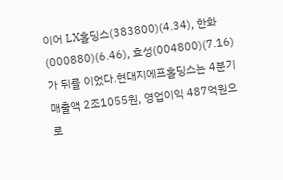이어 LX홀딩스(383800)(4.34), 한화(000880)(6.46), 효성(004800)(7.16)가 뒤를 이었다.현대지에프홀딩스는 4분기 매출액 2조1055원, 영업이익 487억원으로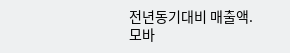전년동기대비 매출액.
모바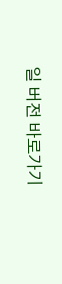일 버전 바로가기